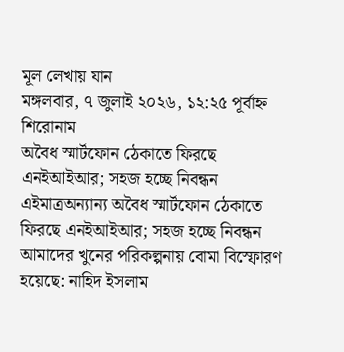মূল লেখায় যান
মঙ্গলবার, ৭ জুলাই ২০২৬, ১২:২৫ পূর্বাহ্ন
শিরোনাম
অবৈধ স্মার্টফোন ঠেকাতে ফিরছে এনইআইআর; সহজ হচ্ছে নিবন্ধন এইমাত্রঅন্যান্য অবৈধ স্মার্টফোন ঠেকাতে ফিরছে এনইআইআর; সহজ হচ্ছে নিবন্ধন আমাদের খুনের পরিকল্পনায় বোমা বিস্ফোরণ হয়েছে: নাহিদ ইসলাম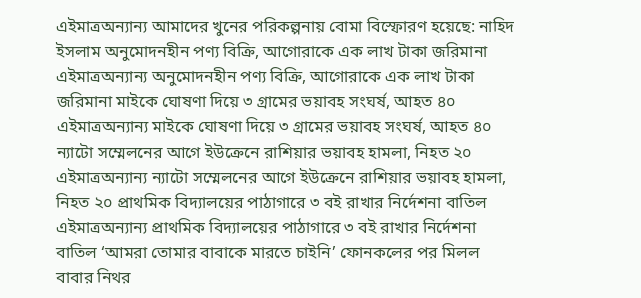এইমাত্রঅন্যান্য আমাদের খুনের পরিকল্পনায় বোমা বিস্ফোরণ হয়েছে: নাহিদ ইসলাম অনুমোদনহীন পণ্য বিক্রি, আগোরাকে এক লাখ টাকা জরিমানা এইমাত্রঅন্যান্য অনুমোদনহীন পণ্য বিক্রি, আগোরাকে এক লাখ টাকা জরিমানা মাইকে ঘোষণা দিয়ে ৩ গ্রামের ভয়াবহ সংঘর্ষ, আহত ৪০ এইমাত্রঅন্যান্য মাইকে ঘোষণা দিয়ে ৩ গ্রামের ভয়াবহ সংঘর্ষ, আহত ৪০ ন্যাটো সম্মেলনের আগে ইউক্রেনে রাশিয়ার ভয়াবহ হামলা, নিহত ২০ এইমাত্রঅন্যান্য ন্যাটো সম্মেলনের আগে ইউক্রেনে রাশিয়ার ভয়াবহ হামলা, নিহত ২০ প্রাথমিক বিদ্যালয়ের পাঠাগারে ৩ বই রাখার নির্দেশনা বাতিল এইমাত্রঅন্যান্য প্রাথমিক বিদ্যালয়ের পাঠাগারে ৩ বই রাখার নির্দেশনা বাতিল ‘আমরা তোমার বাবাকে মারতে চাইনি’ ফোনকলের পর মিলল বাবার নিথর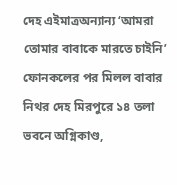দেহ এইমাত্রঅন্যান্য ‘আমরা তোমার বাবাকে মারতে চাইনি’ ফোনকলের পর মিলল বাবার নিথর দেহ মিরপুরে ১৪ তলা ভবনে অগ্নিকাণ্ড,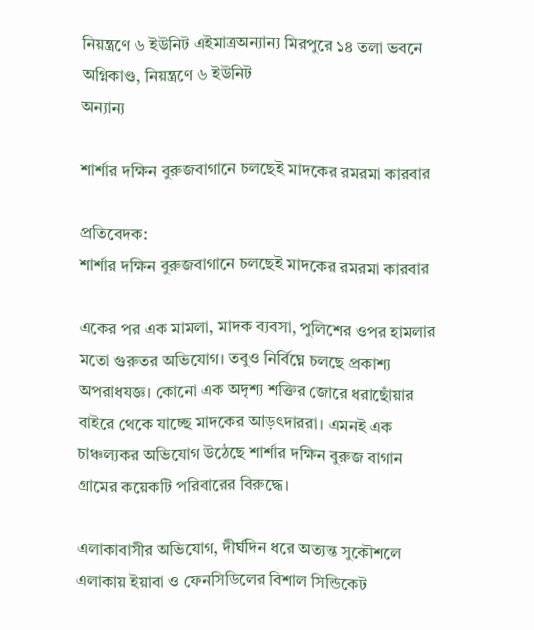নিয়ন্ত্রণে ৬ ইউনিট এইমাত্রঅন্যান্য মিরপুরে ১৪ তলা ভবনে অগ্নিকাণ্ড, নিয়ন্ত্রণে ৬ ইউনিট
অন্যান্য

শার্শার দক্ষিন বুরুজবাগানে চলছেই মাদকের রমরমা কারবার

প্রতিবেদক:
শার্শার দক্ষিন বুরুজবাগানে চলছেই মাদকের রমরমা কারবার

একের পর এক মামলা, মাদক ব্যবসা, পুলিশের ওপর হামলার মতো গুরুতর অভিযোগ। তবুও নির্বিঘ্নে চলছে প্রকাশ্য অপরাধযজ্ঞ। কোনো এক অদৃশ্য শক্তির জোরে ধরাছোঁয়ার বাইরে থেকে যাচ্ছে মাদকের আড়ৎদাররা। এমনই এক চাঞ্চল্যকর অভিযোগ উঠেছে শার্শার দক্ষিন বুরুজ বাগান গ্রামের কয়েকটি পরিবারের বিরুদ্ধে।

এলাকাবাসীর অভিযোগ, দীর্ঘদিন ধরে অত্যন্ত সুকৌশলে এলাকায় ইয়াবা ও ফেনসিডিলের বিশাল সিন্ডিকেট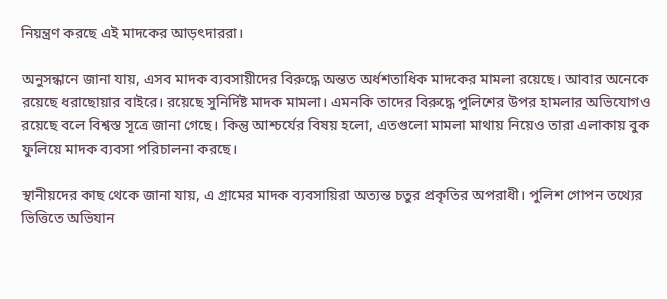নিয়ন্ত্রণ করছে এই মাদকের আড়ৎদাররা।

অনুসন্ধানে জানা যায়, এসব মাদক ব্যবসায়ীদের বিরুদ্ধে অন্তত অর্ধশতাধিক মাদকের মামলা রয়েছে। আবার অনেকে রয়েছে ধরাছোয়ার বাইরে। রয়েছে সুনির্দিষ্ট মাদক মামলা। এমনকি তাদের বিরুদ্ধে পুলিশের উপর হামলার অভিযোগও রয়েছে বলে বিশ্বস্ত সূত্রে জানা গেছে। কিন্তু আশ্চর্যের বিষয় হলো, এতগুলো মামলা মাথায় নিয়েও তারা এলাকায় বুক ফুলিয়ে মাদক ব্যবসা পরিচালনা করছে।

স্থানীয়দের কাছ থেকে জানা যায়, এ গ্রামের মাদক ব্যবসায়িরা অত্যন্ত চতুর প্রকৃতির অপরাধী। পুলিশ গোপন তথ্যের ভিত্তিতে অভিযান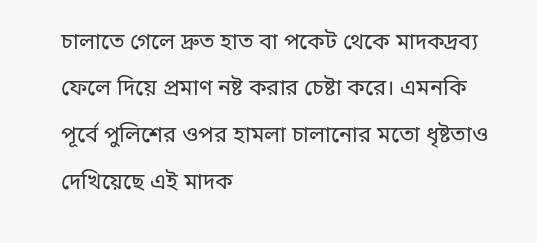চালাতে গেলে দ্রুত হাত বা পকেট থেকে মাদকদ্রব্য ফেলে দিয়ে প্রমাণ নষ্ট করার চেষ্টা করে। এমনকি পূর্বে পুলিশের ওপর হামলা চালানোর মতো ধৃষ্টতাও দেখিয়েছে এই মাদক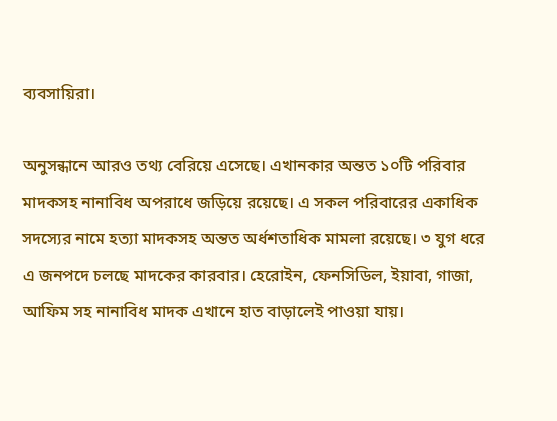ব্যবসায়িরা।

অনুসন্ধানে আরও তথ্য বেরিয়ে এসেছে। এখানকার অন্তত ১০টি পরিবার মাদকসহ নানাবিধ অপরাধে জড়িয়ে রয়েছে। এ সকল পরিবারের একাধিক সদস্যের নামে হত্যা মাদকসহ অন্তত অর্ধশতাধিক মামলা রয়েছে। ৩ যুগ ধরে এ জনপদে চলছে মাদকের কারবার। হেরোইন, ফেনসিডিল, ইয়াবা, গাজা, আফিম সহ নানাবিধ মাদক এখানে হাত বাড়ালেই পাওয়া যায়।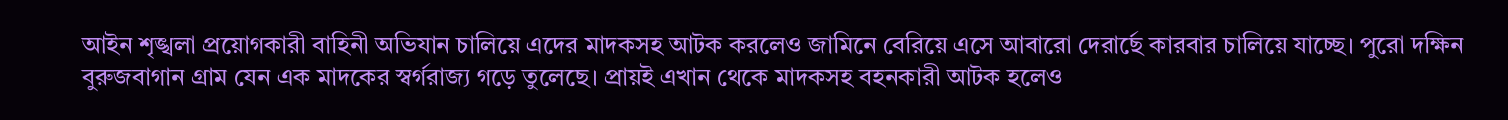আইন শৃঙ্খলা প্রয়োগকারী বাহিনী অভিযান চালিয়ে এদের মাদকসহ আটক করলেও জামিনে বেরিয়ে এসে আবারো দেরার্ছে কারবার চালিয়ে যাচ্ছে। পুরো দক্ষিন বুরুজবাগান গ্রাম যেন এক মাদকের স্বর্গরাজ্য গড়ে তুলেছে। প্রায়ই এখান থেকে মাদকসহ বহনকারী আটক হলেও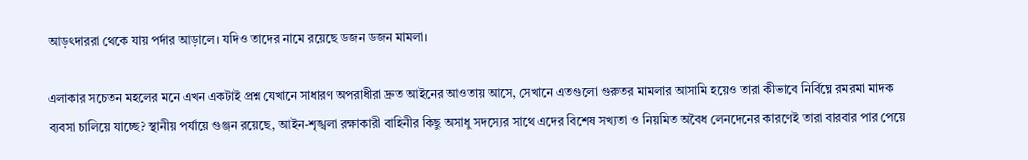আড়ৎদাররা থেকে যায় পর্দার আড়ালে। যদিও তাদের নামে রয়েছে ডজন ডজন মামলা।

এলাকার সচেতন মহলের মনে এখন একটাই প্রশ্ন যেখানে সাধারণ অপরাধীরা দ্রুত আইনের আওতায় আসে, সেখানে এতগুলো গুরুতর মামলার আসামি হয়েও তারা কীভাবে নির্বিঘ্নে রমরমা মাদক ব্যবসা চালিয়ে যাচ্ছে? স্থানীয় পর্যায়ে গুঞ্জন রয়েছে, আইন-শৃঙ্খলা রক্ষাকারী বাহিনীর কিছু অসাধু সদস্যের সাথে এদের বিশেষ সখ্যতা ও নিয়মিত অবৈধ লেনদেনের কারণেই তারা বারবার পার পেয়ে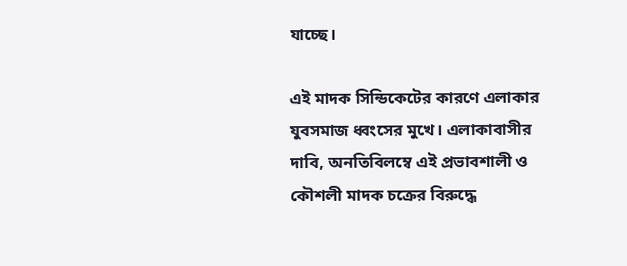যাচ্ছে।

এই মাদক সিন্ডিকেটের কারণে এলাকার যুবসমাজ ধ্বংসের মুখে। এলাকাবাসীর দাবি, অনতিবিলম্বে এই প্রভাবশালী ও কৌশলী মাদক চক্রের বিরুদ্ধে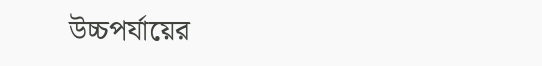উচ্চপর্যায়ের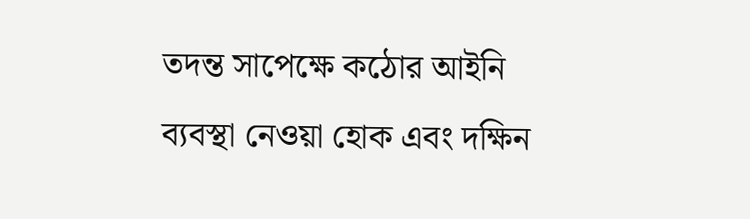তদন্ত সাপেক্ষে কঠোর আইনি ব্যবস্থা নেওয়া হোক এবং দক্ষিন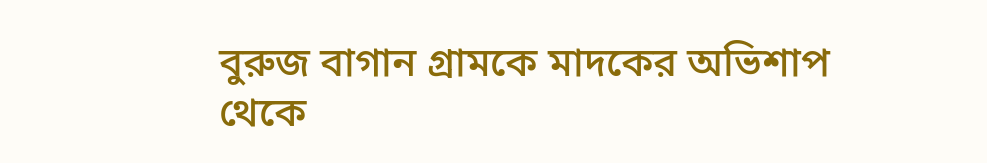বুরুজ বাগান গ্রামকে মাদকের অভিশাপ থেকে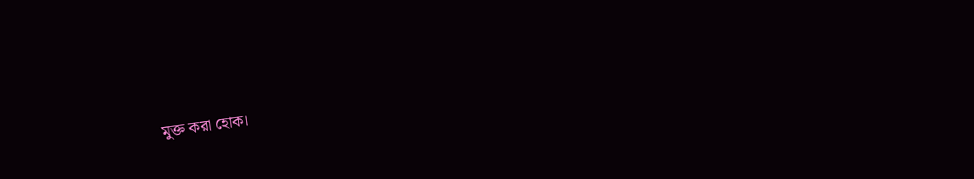মুক্ত করা হোক।